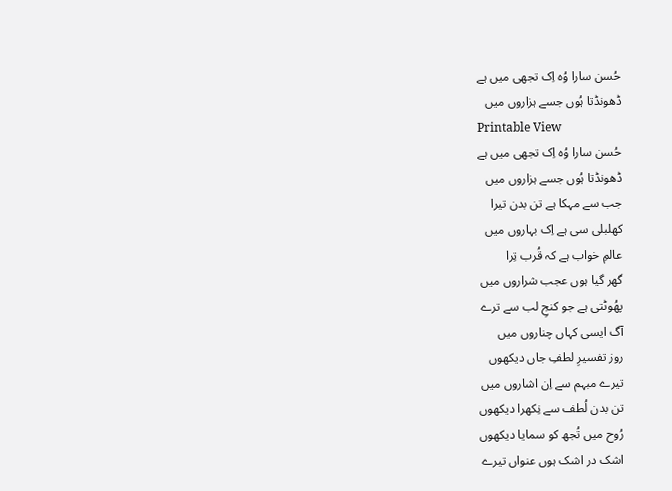حُسن سارا وُہ اِک تجھی میں ہے
ڈھونڈتا ہُوں جسے ہزاروں میں
Printable View
حُسن سارا وُہ اِک تجھی میں ہے
ڈھونڈتا ہُوں جسے ہزاروں میں
جب سے مہکا ہے تن بدن تیرا
کھلبلی سی ہے اِک بہاروں میں
عالمِ خواب ہے کہ قُرب تِرا
گھر گیا ہوں عجب شراروں میں
پھُوٹتی ہے جو کنجِ لب سے ترے
آگ ایسی کہاں چناروں میں
روز تفسیرِ لطفِ جاں دیکھوں
تیرے مبہم سے اِن اشاروں میں
تن بدن لُطف سے نِکھرا دیکھوں
رُوح میں تُجھ کو سمایا دیکھوں
اشک در اشک ہوں عنواں تیرے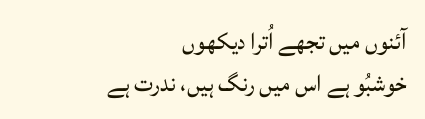آئنوں میں تجھے اُترا دیکھوں
خوشبُو ہے اس میں رنگ ہیں، ندرت ہے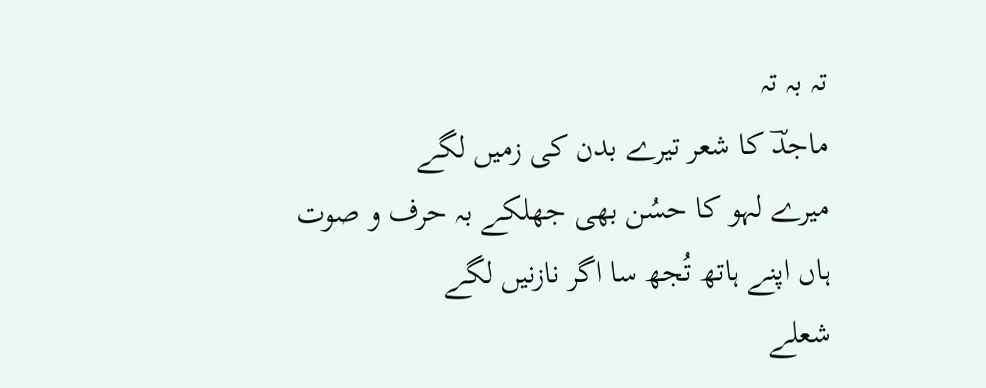تہ بہ تہ
ماجدؔ کا شعر تیرے بدن کی زمیں لگے
میرے لہو کا حسُن بھی جھلکے بہ حرف و صوت
ہاں اپنے ہاتھ تُجھ سا اگر نازنیں لگے
شعلے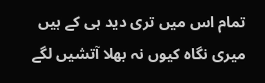تمام اس میں تری دید ہی کے ہیں
میری نگاہ کیوں نہ بھلا آتشیں لگے